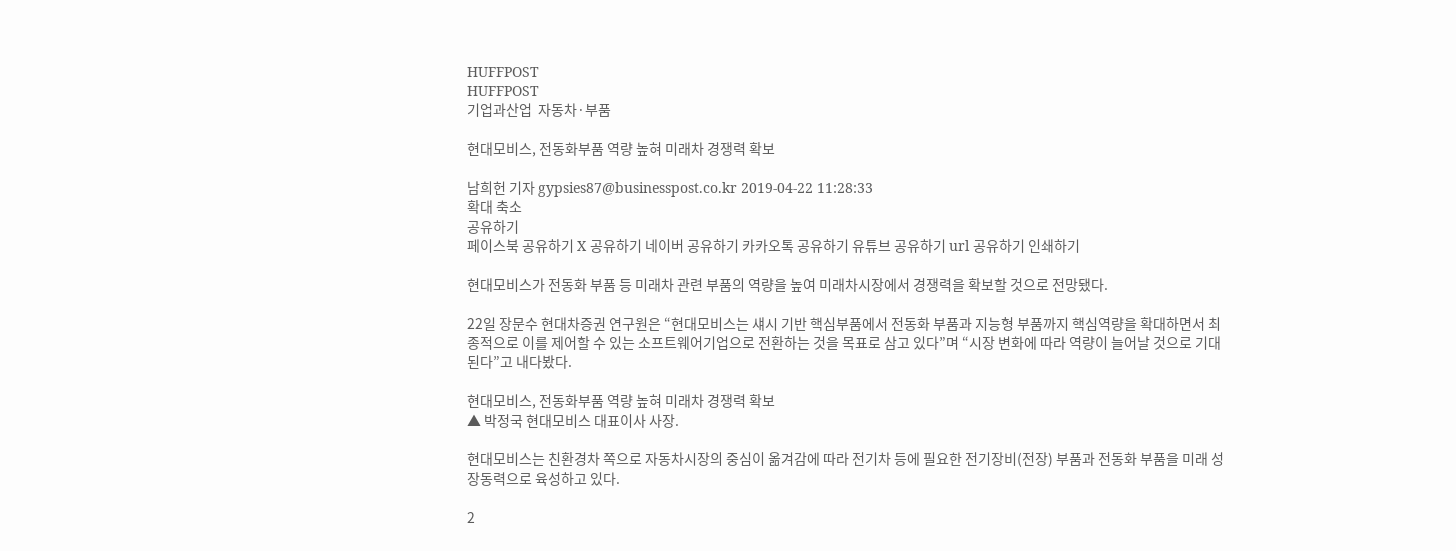HUFFPOST
HUFFPOST
기업과산업  자동차·부품

현대모비스, 전동화부품 역량 높혀 미래차 경쟁력 확보

남희헌 기자 gypsies87@businesspost.co.kr 2019-04-22 11:28:33
확대 축소
공유하기
페이스북 공유하기 X 공유하기 네이버 공유하기 카카오톡 공유하기 유튜브 공유하기 url 공유하기 인쇄하기

현대모비스가 전동화 부품 등 미래차 관련 부품의 역량을 높여 미래차시장에서 경쟁력을 확보할 것으로 전망됐다.

22일 장문수 현대차증권 연구원은 “현대모비스는 섀시 기반 핵심부품에서 전동화 부품과 지능형 부품까지 핵심역량을 확대하면서 최종적으로 이를 제어할 수 있는 소프트웨어기업으로 전환하는 것을 목표로 삼고 있다”며 “시장 변화에 따라 역량이 늘어날 것으로 기대된다”고 내다봤다.

현대모비스, 전동화부품 역량 높혀 미래차 경쟁력 확보
▲ 박정국 현대모비스 대표이사 사장.

현대모비스는 친환경차 쪽으로 자동차시장의 중심이 옮겨감에 따라 전기차 등에 필요한 전기장비(전장) 부품과 전동화 부품을 미래 성장동력으로 육성하고 있다.

2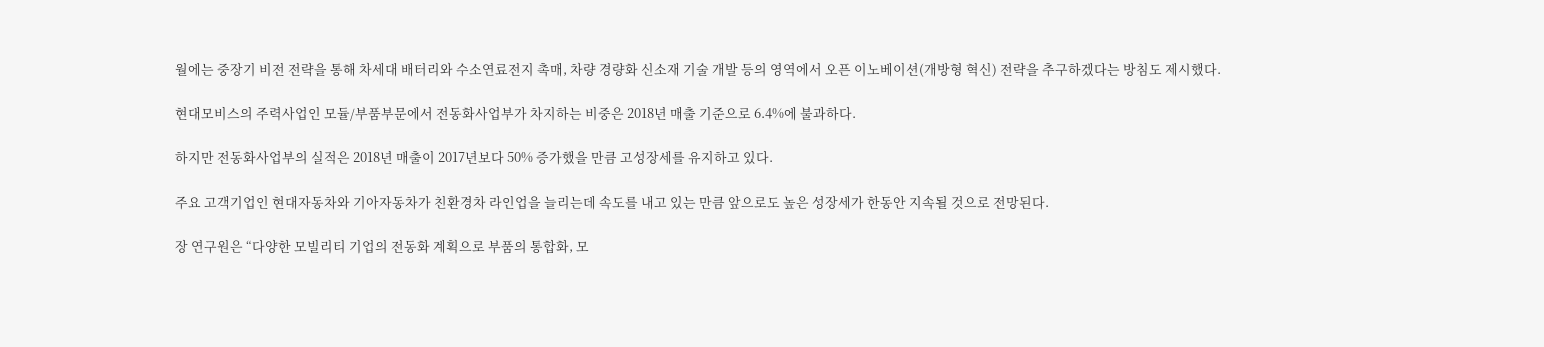월에는 중장기 비전 전략을 통해 차세대 배터리와 수소연료전지 촉매, 차량 경량화 신소재 기술 개발 등의 영역에서 오픈 이노베이션(개방형 혁신) 전략을 추구하겠다는 방침도 제시했다.

현대모비스의 주력사업인 모듈/부품부문에서 전동화사업부가 차지하는 비중은 2018년 매출 기준으로 6.4%에 불과하다.

하지만 전동화사업부의 실적은 2018년 매출이 2017년보다 50% 증가했을 만큼 고성장세를 유지하고 있다.

주요 고객기업인 현대자동차와 기아자동차가 친환경차 라인업을 늘리는데 속도를 내고 있는 만큼 앞으로도 높은 성장세가 한동안 지속될 것으로 전망된다.

장 연구원은 “다양한 모빌리티 기업의 전동화 계획으로 부품의 통합화, 모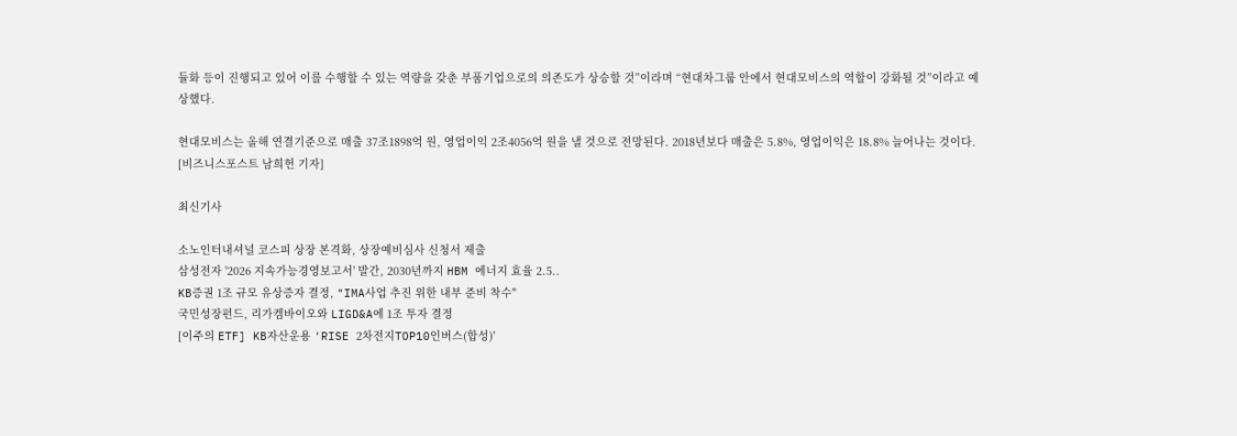듈화 등이 진행되고 있어 이를 수행할 수 있는 역량을 갖춘 부품기업으로의 의존도가 상승할 것”이라며 “현대차그룹 안에서 현대모비스의 역할이 강화될 것”이라고 예상했다.

현대모비스는 올해 연결기준으로 매출 37조1898억 원, 영업이익 2조4056억 원을 낼 것으로 전망된다. 2018년보다 매출은 5.8%, 영업이익은 18.8% 늘어나는 것이다. [비즈니스포스트 남희헌 기자]

최신기사

소노인터내셔널 코스피 상장 본격화, 상장예비심사 신청서 제출
삼성전자 '2026 지속가능경영보고서' 발간, 2030년까지 HBM 에너지 효율 2.5..
KB증권 1조 규모 유상증자 결정, "IMA사업 추진 위한 내부 준비 착수"
국민성장펀드, 리가켐바이오와 LIGD&A에 1조 투자 결정
[이주의 ETF] KB자산운용 'RISE 2차전지TOP10인버스(합성)'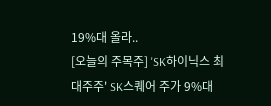19%대 올라..
[오늘의 주목주] 'SK하이닉스 최대주주' SK스퀘어 주가 9%대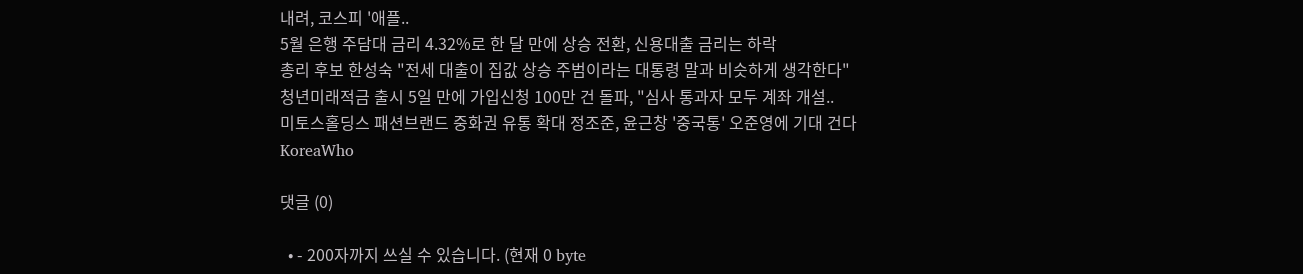내려, 코스피 '애플..
5월 은행 주담대 금리 4.32%로 한 달 만에 상승 전환, 신용대출 금리는 하락
총리 후보 한성숙 "전세 대출이 집값 상승 주범이라는 대통령 말과 비슷하게 생각한다"
청년미래적금 출시 5일 만에 가입신청 100만 건 돌파, "심사 통과자 모두 계좌 개설..
미토스홀딩스 패션브랜드 중화권 유통 확대 정조준, 윤근창 '중국통' 오준영에 기대 건다
KoreaWho

댓글 (0)

  • - 200자까지 쓰실 수 있습니다. (현재 0 byte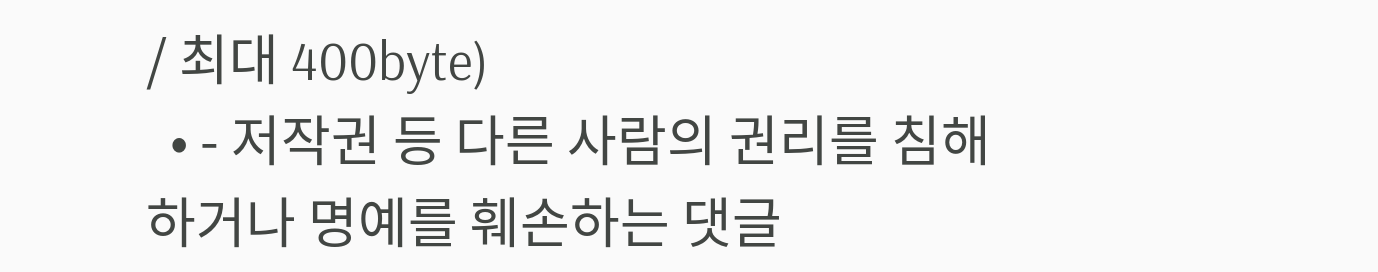/ 최대 400byte)
  • - 저작권 등 다른 사람의 권리를 침해하거나 명예를 훼손하는 댓글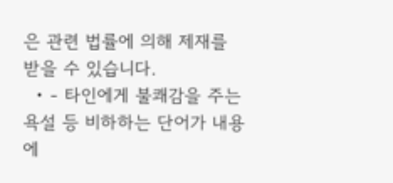은 관련 법률에 의해 제재를 받을 수 있습니다.
  • - 타인에게 불쾌감을 주는 욕설 등 비하하는 단어가 내용에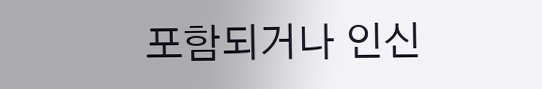포함되거나 인신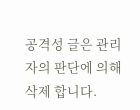공격성 글은 관리자의 판단에 의해 삭제 합니다.